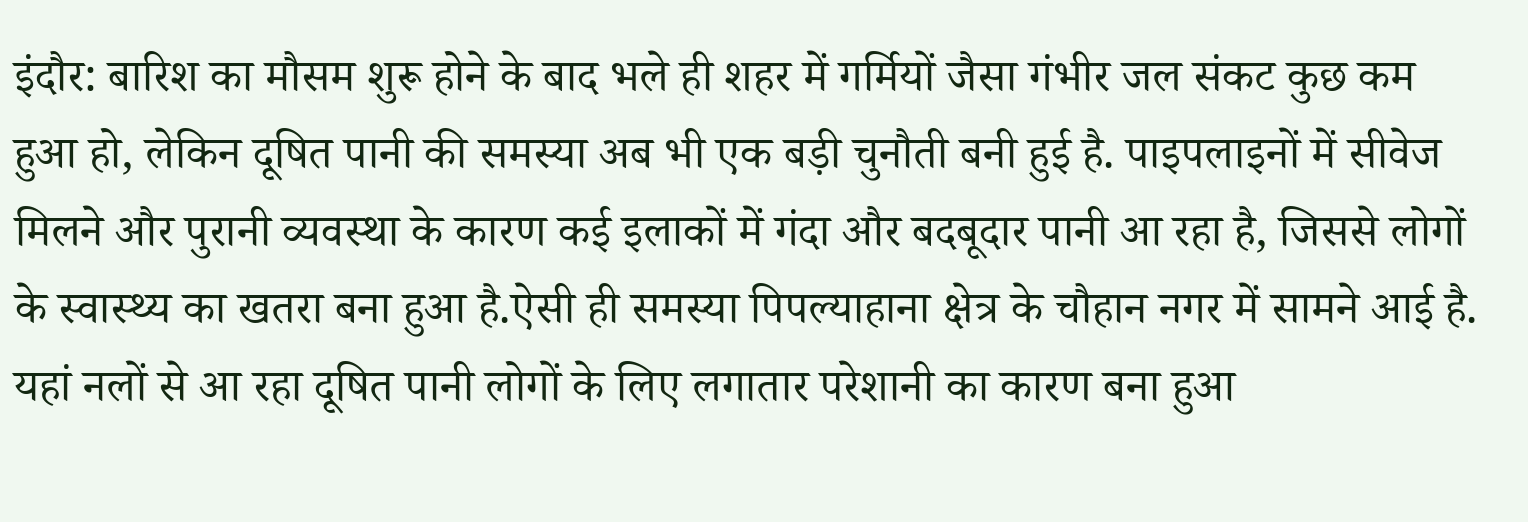इंदौर: बारिश का मौसम शुरू होने के बाद भले ही शहर में गर्मियों जैसा गंभीर जल संकट कुछ कम हुआ हो, लेकिन दूषित पानी की समस्या अब भी एक बड़ी चुनौती बनी हुई है. पाइपलाइनों में सीवेज मिलने और पुरानी व्यवस्था के कारण कई इलाकों में गंदा और बदबूदार पानी आ रहा है, जिससे लोगों के स्वास्थ्य का खतरा बना हुआ है.ऐसी ही समस्या पिपल्याहाना क्षेत्र के चौहान नगर में सामने आई है. यहां नलों से आ रहा दूषित पानी लोगों के लिए लगातार परेशानी का कारण बना हुआ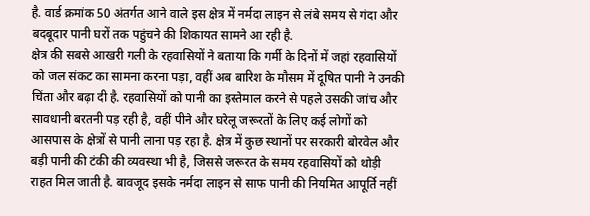है. वार्ड क्रमांक 50 अंतर्गत आने वाले इस क्षेत्र में नर्मदा लाइन से लंबे समय से गंदा और बदबूदार पानी घरों तक पहुंचने की शिकायत सामने आ रही है.
क्षेत्र की सबसे आखरी गली के रहवासियों ने बताया कि गर्मी के दिनों में जहां रहवासियों को जल संकट का सामना करना पड़ा, वहीं अब बारिश के मौसम में दूषित पानी ने उनकी चिंता और बढ़ा दी है. रहवासियों को पानी का इस्तेमाल करने से पहले उसकी जांच और सावधानी बरतनी पड़ रही है, वहीं पीने और घरेलू जरूरतों के लिए कई लोगों को आसपास के क्षेत्रों से पानी लाना पड़ रहा है. क्षेत्र में कुछ स्थानों पर सरकारी बोरवेल और बड़ी पानी की टंकी की व्यवस्था भी है, जिससे जरूरत के समय रहवासियों को थोड़ी राहत मिल जाती है. बावजूद इसके नर्मदा लाइन से साफ पानी की नियमित आपूर्ति नहीं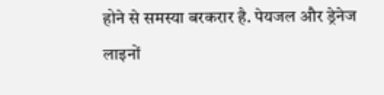होने से समस्या बरकरार है. पेयजल और ड्रेनेज लाइनों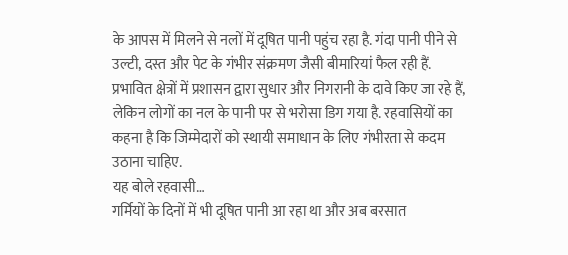के आपस में मिलने से नलों में दूषित पानी पहुंच रहा है. गंदा पानी पीने से उल्टी, दस्त और पेट के गंभीर संक्रमण जैसी बीमारियां फैल रही हैं. प्रभावित क्षेत्रों में प्रशासन द्वारा सुधार और निगरानी के दावे किए जा रहे हैं, लेकिन लोगों का नल के पानी पर से भरोसा डिग गया है. रहवासियों का कहना है कि जिम्मेदारों को स्थायी समाधान के लिए गंभीरता से कदम उठाना चाहिए.
यह बोले रहवासी…
गर्मियों के दिनों में भी दूषित पानी आ रहा था और अब बरसात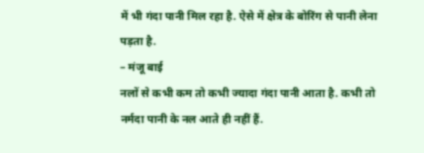में भी गंदा पानी मिल रहा है. ऐसे में क्षेत्र के बोरिंग से पानी लेना पड़ता है.
– मंजू बाई
नलों से कभी कम तो कभी ज्यादा गंदा पानी आता है. कभी तो नर्मदा पानी के नल आते ही नहीं हैं.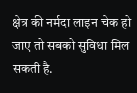क्षेत्र की नर्मदा लाइन चेक हो जाए तो सबको सुविधा मिल सकती है.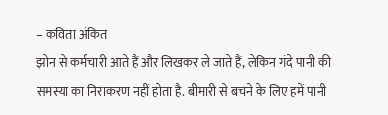– कविता अंकित
झोन से कर्मचारी आते हैं और लिखकर ले जाते हैं, लेकिन गंदे पानी की समस्या का निराकरण नहीं होता है. बीमारी से बचने के लिए हमें पानी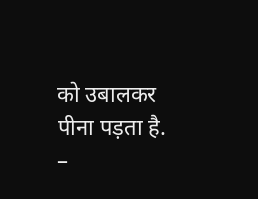को उबालकर पीना पड़ता है.
–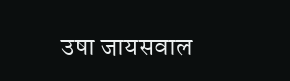उषा जायसवाल